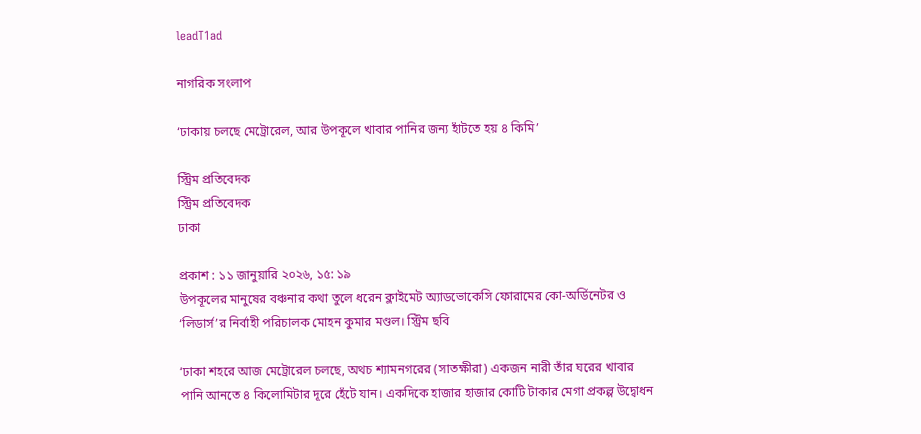leadT1ad

নাগরিক সংলাপ

‘ঢাকায় চলছে মেট্রোরেল, আর উপকূলে খাবার পানির জন্য হাঁটতে হয় ৪ কিমি’

স্ট্রিম প্রতিবেদক
স্ট্রিম প্রতিবেদক
ঢাকা

প্রকাশ : ১১ জানুয়ারি ২০২৬, ১৫: ১৯
উপকূলের মানুষের বঞ্চনার কথা তুলে ধরেন ক্লাইমেট অ্যাডভোকেসি ফোরামের কো-অর্ডিনেটর ও ‘লিডার্স’র নির্বাহী পরিচালক মোহন কুমার মণ্ডল। স্ট্রিম ছবি

‘ঢাকা শহরে আজ মেট্রোরেল চলছে, অথচ শ্যামনগরের (সাতক্ষীরা) একজন নারী তাঁর ঘরের খাবার পানি আনতে ৪ কিলোমিটার দূরে হেঁটে যান। একদিকে হাজার হাজার কোটি টাকার মেগা প্রকল্প উদ্বোধন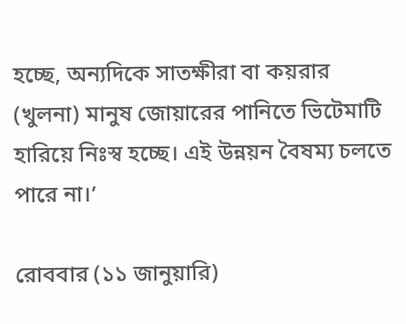হচ্ছে, অন্যদিকে সাতক্ষীরা বা কয়রার (খুলনা) মানুষ জোয়ারের পানিতে ভিটেমাটি হারিয়ে নিঃস্ব হচ্ছে। এই উন্নয়ন বৈষম্য চলতে পারে না।’

রোববার (১১ জানুয়ারি)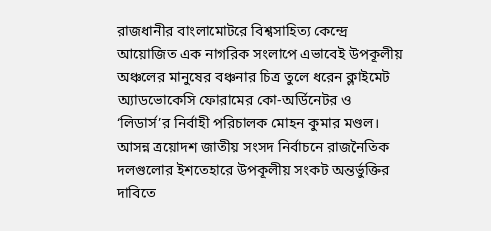রাজধানীর বাংলামোটরে বিশ্বসাহিত্য কেন্দ্রে আয়োজিত এক নাগরিক সংলাপে এভাবেই উপকূলীয় অঞ্চলের মানুষের বঞ্চনার চিত্র তুলে ধরেন ক্লাইমেট অ্যাডভোকেসি ফোরামের কো-অর্ডিনেটর ও ‘লিডার্স’র নির্বাহী পরিচালক মোহন কুমার মণ্ডল। আসন্ন ত্রয়োদশ জাতীয় সংসদ নির্বাচনে রাজনৈতিক দলগুলোর ইশতেহারে উপকূলীয় সংকট অন্তর্ভুক্তির দাবিতে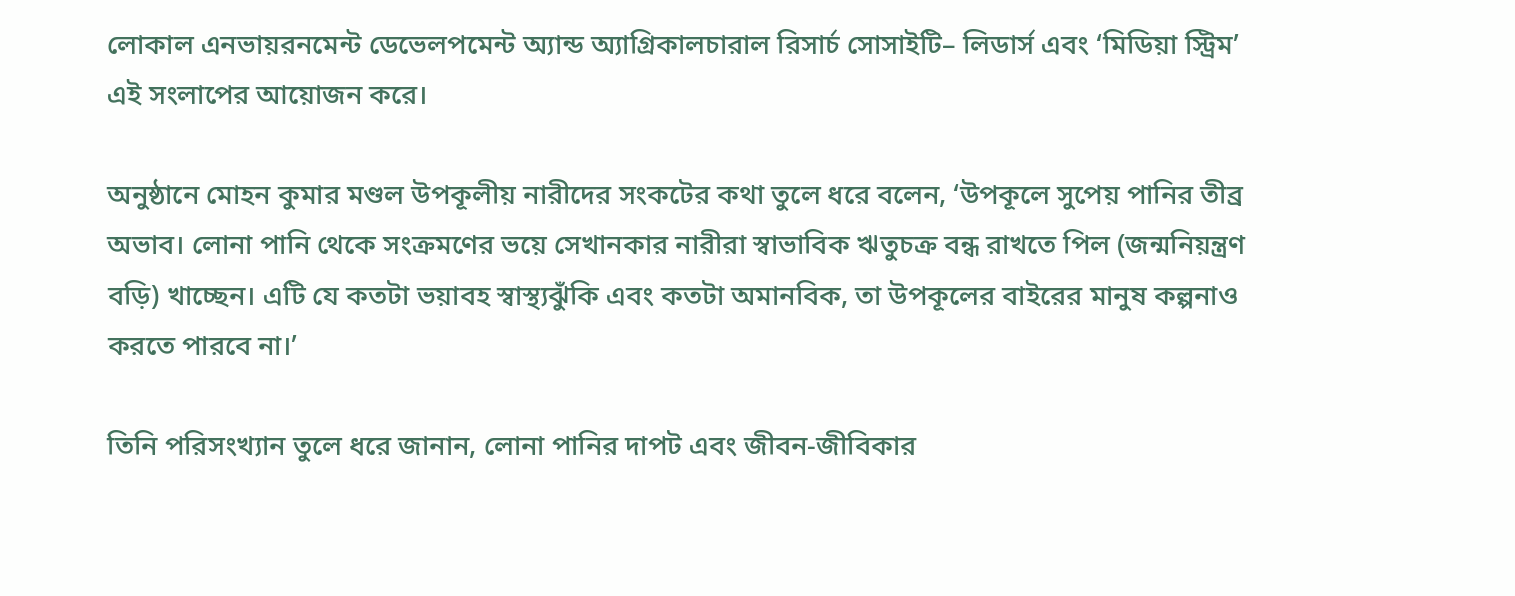লোকাল এনভায়রনমেন্ট ডেভেলপমেন্ট অ্যান্ড অ্যাগ্রিকালচারাল রিসার্চ সোসাইটি– লিডার্স এবং ‘মিডিয়া স্ট্রিম’ এই সংলাপের আয়োজন করে।

অনুষ্ঠানে মোহন কুমার মণ্ডল উপকূলীয় নারীদের সংকটের কথা তুলে ধরে বলেন, ‘উপকূলে সুপেয় পানির তীব্র অভাব। লোনা পানি থেকে সংক্রমণের ভয়ে সেখানকার নারীরা স্বাভাবিক ঋতুচক্র বন্ধ রাখতে পিল (জন্মনিয়ন্ত্রণ বড়ি) খাচ্ছেন। এটি যে কতটা ভয়াবহ স্বাস্থ্যঝুঁকি এবং কতটা অমানবিক, তা উপকূলের বাইরের মানুষ কল্পনাও করতে পারবে না।’

তিনি পরিসংখ্যান তুলে ধরে জানান, লোনা পানির দাপট এবং জীবন-জীবিকার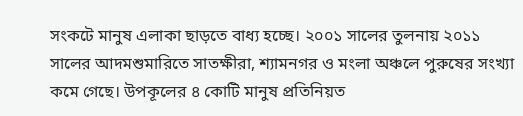সংকটে মানুষ এলাকা ছাড়তে বাধ্য হচ্ছে। ২০০১ সালের তুলনায় ২০১১ সালের আদমশুমারিতে সাতক্ষীরা, শ্যামনগর ও মংলা অঞ্চলে পুরুষের সংখ্যা কমে গেছে। উপকূলের ৪ কোটি মানুষ প্রতিনিয়ত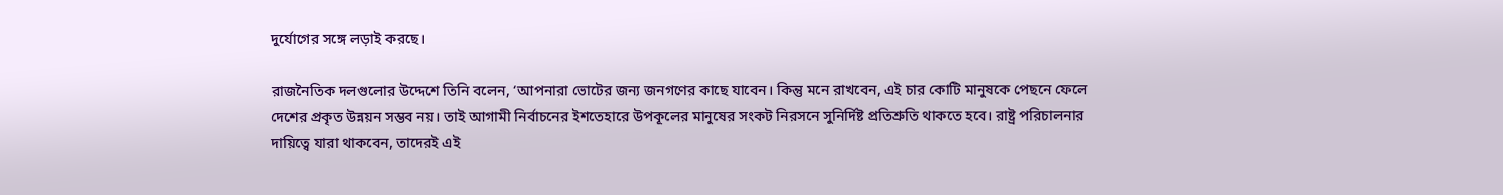দুর্যোগের সঙ্গে লড়াই করছে।

রাজনৈতিক দলগুলোর উদ্দেশে তিনি বলেন, ‘আপনারা ভোটের জন্য জনগণের কাছে যাবেন। কিন্তু মনে রাখবেন, এই চার কোটি মানুষকে পেছনে ফেলে দেশের প্রকৃত উন্নয়ন সম্ভব নয়। তাই আগামী নির্বাচনের ইশতেহারে উপকূলের মানুষের সংকট নিরসনে সুনির্দিষ্ট প্রতিশ্রুতি থাকতে হবে। রাষ্ট্র পরিচালনার দায়িত্বে যারা থাকবেন, তাদেরই এই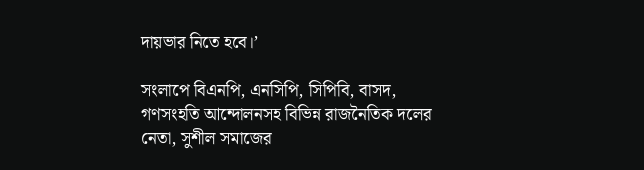দায়ভার নিতে হবে।’

সংলাপে বিএনপি, এনসিপি, সিপিবি, বাসদ, গণসংহতি আন্দোলনসহ বিভিন্ন রাজনৈতিক দলের নেতা, সুশীল সমাজের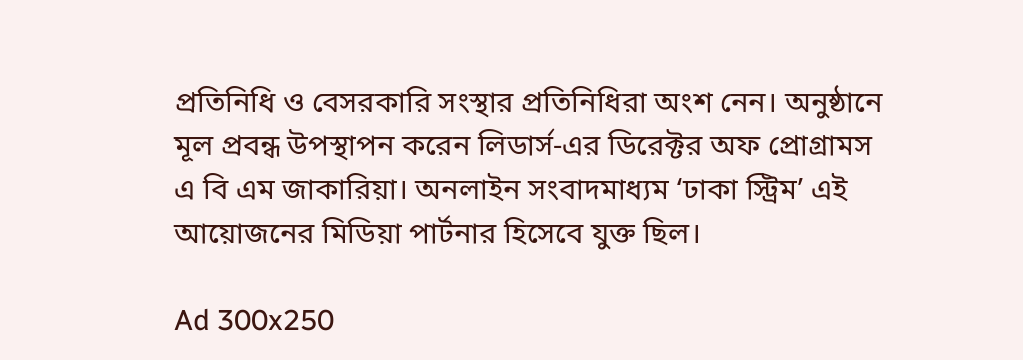প্রতিনিধি ও বেসরকারি সংস্থার প্রতিনিধিরা অংশ নেন। অনুষ্ঠানে মূল প্রবন্ধ উপস্থাপন করেন লিডার্স-এর ডিরেক্টর অফ প্রোগ্রামস এ বি এম জাকারিয়া। অনলাইন সংবাদমাধ্যম ‘ঢাকা স্ট্রিম’ এই আয়োজনের মিডিয়া পার্টনার হিসেবে যুক্ত ছিল।

Ad 300x250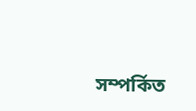সম্পর্কিত